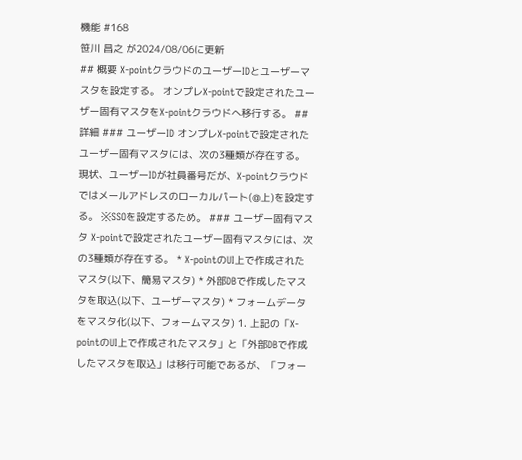機能 #168
笹川 昌之 が2024/08/06に更新
## 概要 X-pointクラウドのユーザーIDとユーザーマスタを設定する。 オンプレX-pointで設定されたユーザー固有マスタをX-pointクラウドへ移行する。 ## 詳細 ### ユーザーID オンプレX-pointで設定されたユーザー固有マスタには、次の3種類が存在する。 現状、ユーザーIDが社員番号だが、X-pointクラウドではメールアドレスのローカルパート(@上)を設定する。 ※SSOを設定するため。 ### ユーザー固有マスタ X-pointで設定されたユーザー固有マスタには、次の3種類が存在する。 * X-pointのUI上で作成されたマスタ(以下、簡易マスタ) * 外部DBで作成したマスタを取込(以下、ユーザーマスタ) * フォームデータをマスタ化(以下、フォームマスタ) 1. 上記の「X-pointのUI上で作成されたマスタ」と「外部DBで作成したマスタを取込」は移行可能であるが、「フォー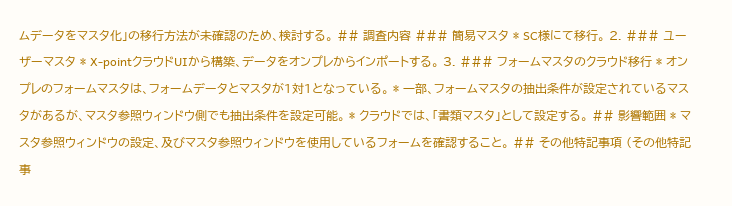ムデータをマスタ化」の移行方法が未確認のため、検討する。 ## 調査内容 ### 簡易マスタ * SC様にて移行。 2. ### ユーザーマスタ * X-pointクラウドUIから構築、データをオンプレからインポートする。 3. ### フォームマスタのクラウド移行 * オンプレのフォームマスタは、フォームデータとマスタが1対1となっている。 * 一部、フォームマスタの抽出条件が設定されているマスタがあるが、マスタ参照ウィンドウ側でも抽出条件を設定可能。 * クラウドでは、「書類マスタ」として設定する。 ## 影響範囲 * マスタ参照ウィンドウの設定、及びマスタ参照ウィンドウを使用しているフォームを確認すること。 ## その他特記事項 (その他特記事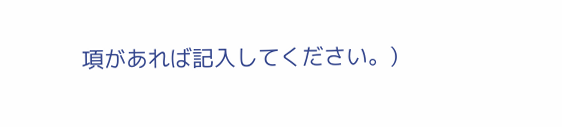項があれば記入してください。)